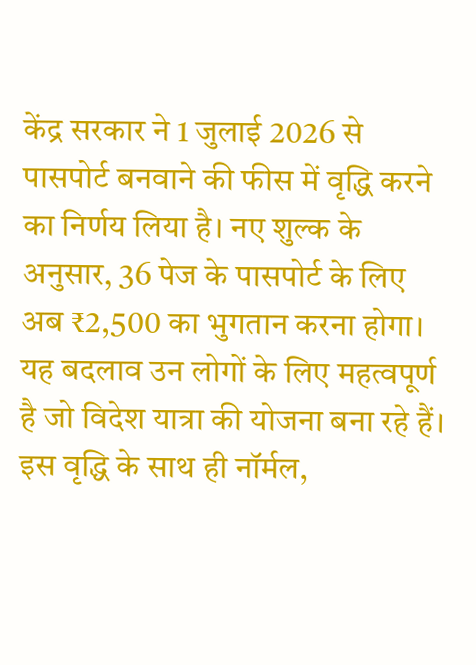केंद्र सरकार ने 1 जुलाई 2026 से पासपोर्ट बनवाने की फीस में वृद्धि करने का निर्णय लिया है। नए शुल्क के अनुसार, 36 पेज के पासपोर्ट के लिए अब ₹2,500 का भुगतान करना होगा। यह बदलाव उन लोगों के लिए महत्वपूर्ण है जो विदेश यात्रा की योजना बना रहे हैं।
इस वृद्धि के साथ ही नॉर्मल,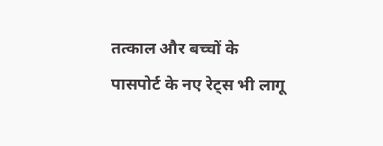तत्काल और बच्चों के पासपोर्ट के नए रेट्स भी लागू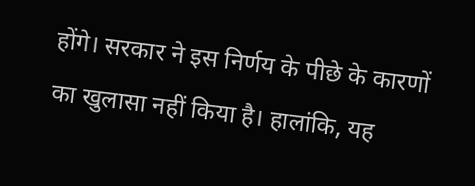होंगे। सरकार ने इस निर्णय के पीछे के कारणों का खुलासा नहीं किया है। हालांकि, यह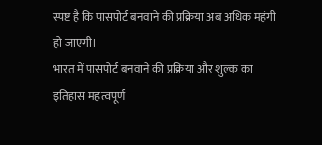स्पष्ट है कि पासपोर्ट बनवाने की प्रक्रिया अब अधिक महंगी हो जाएगी।
भारत में पासपोर्ट बनवाने की प्रक्रिया और शुल्क का इतिहास महत्वपूर्ण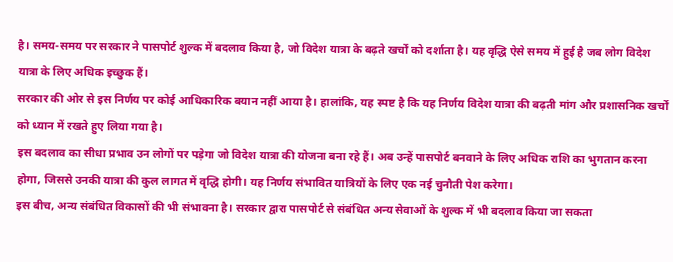है। समय-समय पर सरकार ने पासपोर्ट शुल्क में बदलाव किया है, जो विदेश यात्रा के बढ़ते खर्चों को दर्शाता है। यह वृद्धि ऐसे समय में हुई है जब लोग विदेश यात्रा के लिए अधिक इच्छुक हैं।
सरकार की ओर से इस निर्णय पर कोई आधिकारिक बयान नहीं आया है। हालांकि, यह स्पष्ट है कि यह निर्णय विदेश यात्रा की बढ़ती मांग और प्रशासनिक खर्चों को ध्यान में रखते हुए लिया गया है।
इस बदलाव का सीधा प्रभाव उन लोगों पर पड़ेगा जो विदेश यात्रा की योजना बना रहे हैं। अब उन्हें पासपोर्ट बनवाने के लिए अधिक राशि का भुगतान करना होगा, जिससे उनकी यात्रा की कुल लागत में वृद्धि होगी। यह निर्णय संभावित यात्रियों के लिए एक नई चुनौती पेश करेगा।
इस बीच, अन्य संबंधित विकासों की भी संभावना है। सरकार द्वारा पासपोर्ट से संबंधित अन्य सेवाओं के शुल्क में भी बदलाव किया जा सकता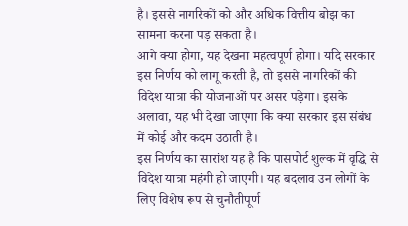है। इससे नागरिकों को और अधिक वित्तीय बोझ का सामना करना पड़ सकता है।
आगे क्या होगा, यह देखना महत्वपूर्ण होगा। यदि सरकार इस निर्णय को लागू करती है, तो इससे नागरिकों की विदेश यात्रा की योजनाओं पर असर पड़ेगा। इसके अलावा, यह भी देखा जाएगा कि क्या सरकार इस संबंध में कोई और कदम उठाती है।
इस निर्णय का सारांश यह है कि पासपोर्ट शुल्क में वृद्धि से विदेश यात्रा महंगी हो जाएगी। यह बदलाव उन लोगों के लिए विशेष रूप से चुनौतीपूर्ण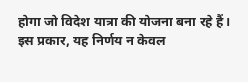होगा जो विदेश यात्रा की योजना बना रहे हैं। इस प्रकार, यह निर्णय न केवल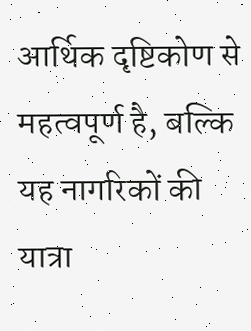आर्थिक दृष्टिकोण से महत्वपूर्ण है, बल्कि यह नागरिकों की यात्रा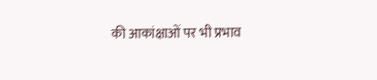की आकांक्षाओं पर भी प्रभाव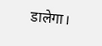डालेगा।